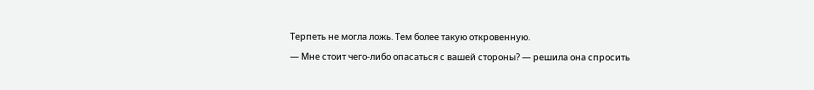Терпеть не могла ложь. Тем более такую откровенную.
— Мне стоит чего-либо опасаться с вашей стороны? — решила она спросить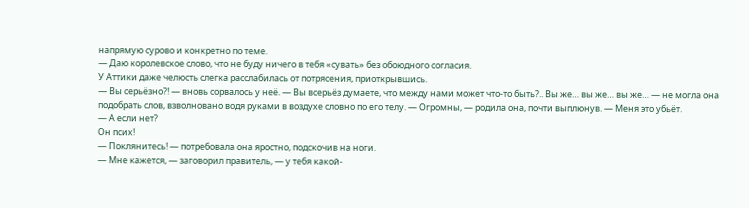напрямую сурово и конкретно по теме.
— Даю королевское слово, что не буду ничего в тебя «сувать» без обоюдного согласия.
У Аттики даже челюсть слегка расслабилась от потрясения, приоткрывшись.
— Вы серьёзно?! — вновь сорвалось у неё. — Вы всерьёз думаете, что между нами может что-то быть?.. Вы же… вы же… вы же… — не могла она подобрать слов, взволновано водя руками в воздухе словно по его телу. — Огромны, — родила она, почти выплюнув. — Меня это убьёт.
— А если нет?
Он псих!
— Поклянитесь! — потребовала она яростно, подскочив на ноги.
— Мне кажется, — заговорил правитель, — у тебя какой-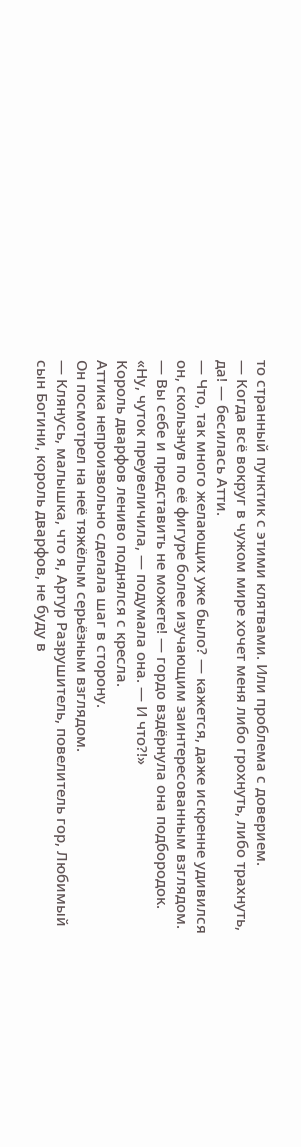то странный пунктик с этими клятвами. Или проблема с доверием.
— Когда всё вокруг в чужом мире хочет меня либо грохнуть, либо трахнуть, да! — бесилась Атти.
— Что, так много желающих уже было? — кажется, даже искренне удивился он, скользнув по её фигуре более изучающим заинтересованным взглядом.
— Вы себе и представить не можете! — гордо вздёрнула она подбородок.
«Ну, чуток преувеличила, — подумала она. — И что?!»
Король дварфов лениво поднялся с кресла.
Аттика непроизвольно сделала шаг в сторону.
Он посмотрел на неё тяжёлым серьёзным взглядом.
— Клянусь, малышка, что я, Артур Разрушитель, повелитель гор, Любимый сын Богини, король дварфов, не буду в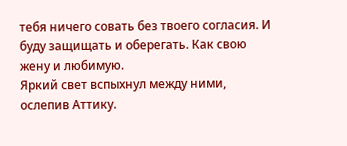тебя ничего совать без твоего согласия. И буду защищать и оберегать. Как свою жену и любимую.
Яркий свет вспыхнул между ними, ослепив Аттику.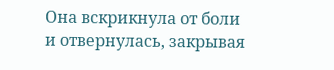Она вскрикнула от боли и отвернулась, закрывая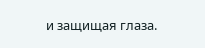и защищая глаза.